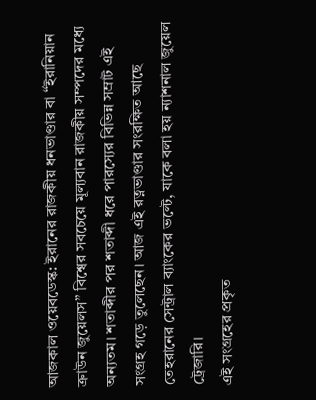আজকাল ওয়েবডেস্ক: ইরানের রাজকীয় ধনভাণ্ডার বা “ইরানিয়ান ক্রাউন জুয়েলস” বিশ্বের সবচেয়ে মূল্যবান রাজকীয় সম্পদের মধ্যে অন্যতম। শতাব্দীর পর শতাব্দী ধরে পারস্যের বিভিন্ন সম্রাট এই সংগ্রহ গড়ে তুলেছেন। আজ এই রত্নভাণ্ডার সংরক্ষিত আছে তেহরানের সেন্ট্রাল ব্যাংকের ভল্টে, যাকে বলা হয় ন্যাশনাল জুয়েল ট্রেজারি।
এই সংগ্রহের প্রকৃত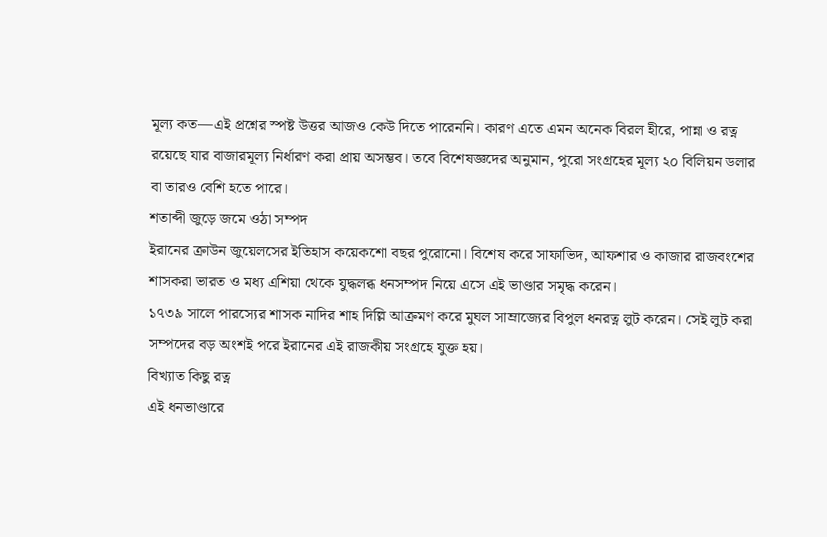মূল্য কত—এই প্রশ্নের স্পষ্ট উত্তর আজও কেউ দিতে পারেননি। কারণ এতে এমন অনেক বিরল হীরে, পান্না ও রত্ন রয়েছে যার বাজারমূল্য নির্ধারণ করা প্রায় অসম্ভব। তবে বিশেষজ্ঞদের অনুমান, পুরো সংগ্রহের মূল্য ২০ বিলিয়ন ডলার বা তারও বেশি হতে পারে।
শতাব্দী জুড়ে জমে ওঠা সম্পদ
ইরানের ক্রাউন জুয়েলসের ইতিহাস কয়েকশো বছর পুরোনো। বিশেষ করে সাফাভিদ, আফশার ও কাজার রাজবংশের শাসকরা ভারত ও মধ্য এশিয়া থেকে যুদ্ধলব্ধ ধনসম্পদ নিয়ে এসে এই ভাণ্ডার সমৃদ্ধ করেন।
১৭৩৯ সালে পারস্যের শাসক নাদির শাহ দিল্লি আক্রমণ করে মুঘল সাম্রাজ্যের বিপুল ধনরত্ন লুট করেন। সেই লুট করা সম্পদের বড় অংশই পরে ইরানের এই রাজকীয় সংগ্রহে যুক্ত হয়।
বিখ্যাত কিছু রত্ন
এই ধনভাণ্ডারে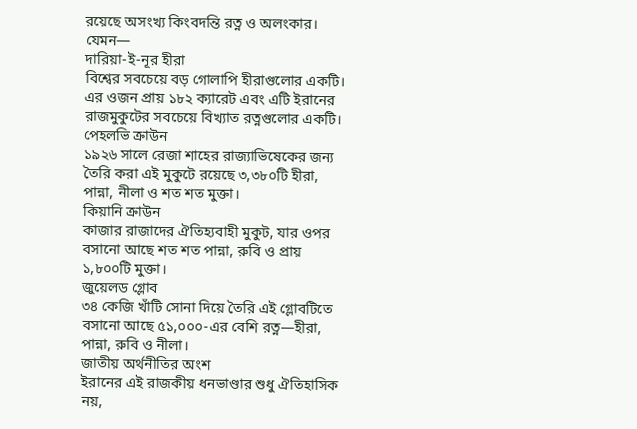রয়েছে অসংখ্য কিংবদন্তি রত্ন ও অলংকার। যেমন—
দারিয়া-ই-নূর হীরা
বিশ্বের সবচেয়ে বড় গোলাপি হীরাগুলোর একটি। এর ওজন প্রায় ১৮২ ক্যারেট এবং এটি ইরানের রাজমুকুটের সবচেয়ে বিখ্যাত রত্নগুলোর একটি।
পেহলভি ক্রাউন
১৯২৬ সালে রেজা শাহের রাজ্যাভিষেকের জন্য তৈরি করা এই মুকুটে রয়েছে ৩,৩৮০টি হীরা, পান্না, নীলা ও শত শত মুক্তা।
কিয়ানি ক্রাউন
কাজার রাজাদের ঐতিহ্যবাহী মুকুট, যার ওপর বসানো আছে শত শত পান্না, রুবি ও প্রায় ১,৮০০টি মুক্তা।
জুয়েলড গ্লোব
৩৪ কেজি খাঁটি সোনা দিয়ে তৈরি এই গ্লোবটিতে বসানো আছে ৫১,০০০-এর বেশি রত্ন—হীরা, পান্না, রুবি ও নীলা।
জাতীয় অর্থনীতির অংশ
ইরানের এই রাজকীয় ধনভাণ্ডার শুধু ঐতিহাসিক নয়,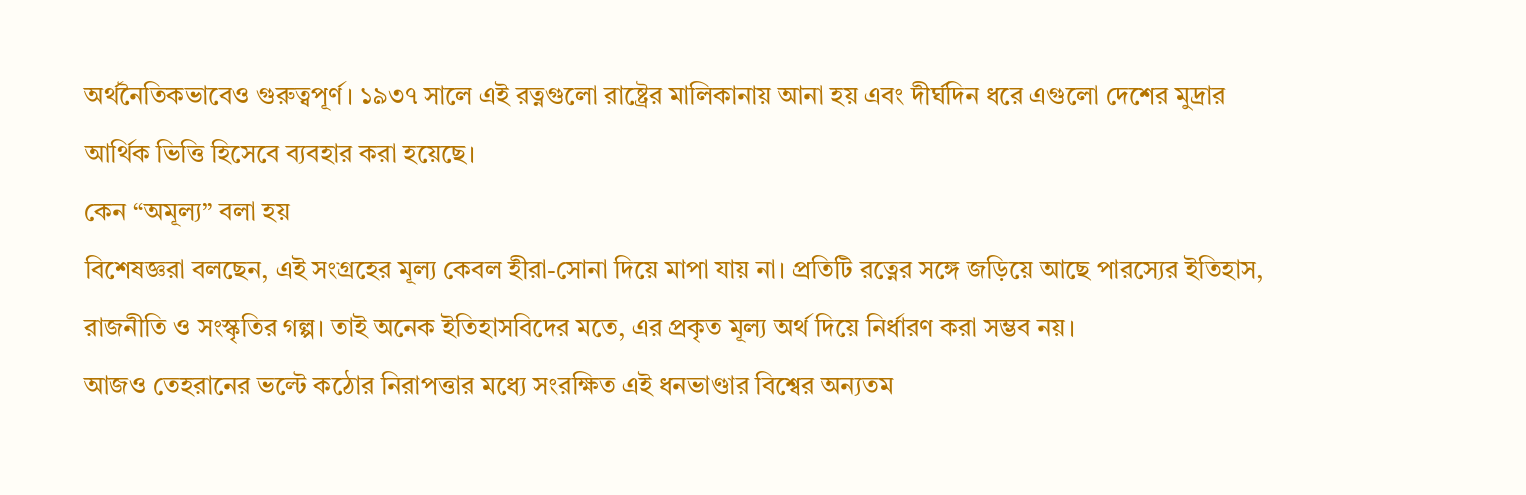অর্থনৈতিকভাবেও গুরুত্বপূর্ণ। ১৯৩৭ সালে এই রত্নগুলো রাষ্ট্রের মালিকানায় আনা হয় এবং দীর্ঘদিন ধরে এগুলো দেশের মুদ্রার আর্থিক ভিত্তি হিসেবে ব্যবহার করা হয়েছে।
কেন “অমূল্য” বলা হয়
বিশেষজ্ঞরা বলছেন, এই সংগ্রহের মূল্য কেবল হীরা-সোনা দিয়ে মাপা যায় না। প্রতিটি রত্নের সঙ্গে জড়িয়ে আছে পারস্যের ইতিহাস, রাজনীতি ও সংস্কৃতির গল্প। তাই অনেক ইতিহাসবিদের মতে, এর প্রকৃত মূল্য অর্থ দিয়ে নির্ধারণ করা সম্ভব নয়।
আজও তেহরানের ভল্টে কঠোর নিরাপত্তার মধ্যে সংরক্ষিত এই ধনভাণ্ডার বিশ্বের অন্যতম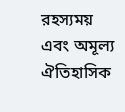রহস্যময় এবং অমূল্য ঐতিহাসিক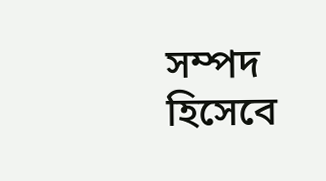সম্পদ হিসেবে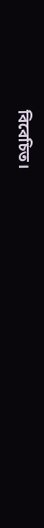বিবেচিত।